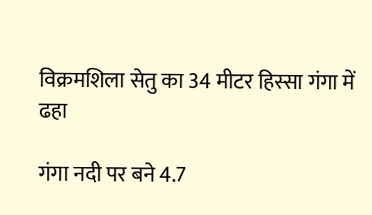विक्रमशिला सेतु का 34 मीटर हिस्सा गंगा में ढहा

गंगा नदी पर बने 4.7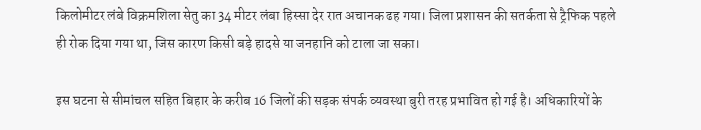किलोमीटर लंबे विक्रमशिला सेतु का 34 मीटर लंबा हिस्सा देर रात अचानक ढह गया। जिला प्रशासन की सतर्कता से ट्रैफिक पहले ही रोक दिया गया था, जिस कारण किसी बड़े हादसे या जनहानि को टाला जा सका।

इस घटना से सीमांचल सहित बिहार के करीब 16 जिलों की सड़क संपर्क व्यवस्था बुरी तरह प्रभावित हो गई है। अधिकारियों के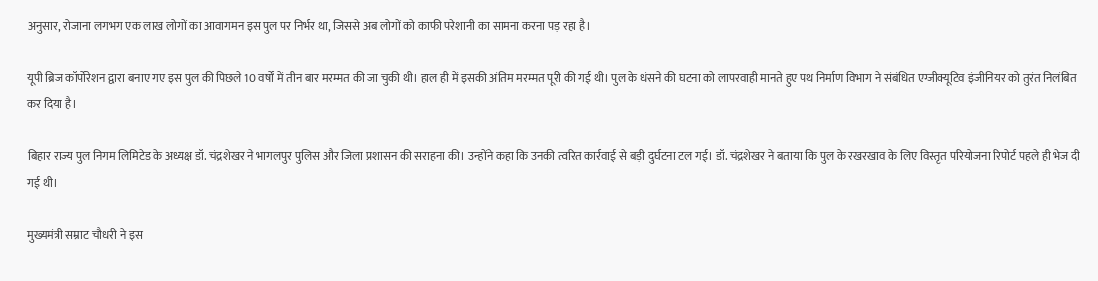अनुसार, रोजाना लगभग एक लाख लोगों का आवागमन इस पुल पर निर्भर था, जिससे अब लोगों को काफी परेशानी का सामना करना पड़ रहा है।

यूपी ब्रिज कॉर्पोरेशन द्वारा बनाए गए इस पुल की पिछले 10 वर्षों में तीन बार मरम्मत की जा चुकी थी। हाल ही में इसकी अंतिम मरम्मत पूरी की गई थी। पुल के धंसने की घटना को लापरवाही मानते हुए पथ निर्माण विभाग ने संबंधित एग्जीक्यूटिव इंजीनियर को तुरंत निलंबित कर दिया है।

बिहार राज्य पुल निगम लिमिटेड के अध्यक्ष डॉ. चंद्रशेखर ने भागलपुर पुलिस और जिला प्रशासन की सराहना की। उन्होंने कहा कि उनकी त्वरित कार्रवाई से बड़ी दुर्घटना टल गई। डॉ. चंद्रशेखर ने बताया कि पुल के रखरखाव के लिए विस्तृत परियोजना रिपोर्ट पहले ही भेज दी गई थी।

मुख्यमंत्री सम्राट चौधरी ने इस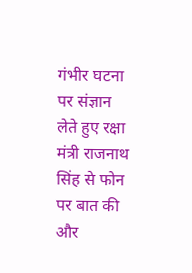गंभीर घटना पर संज्ञान लेते हुए रक्षा मंत्री राजनाथ सिंह से फोन पर बात की और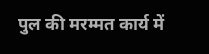पुल की मरम्मत कार्य में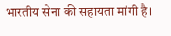भारतीय सेना की सहायता मांगी है।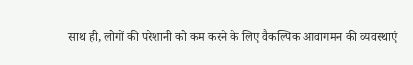साथ ही, लोगों की परेशानी को कम करने के लिए वैकल्पिक आवागमन की व्यवस्थाएं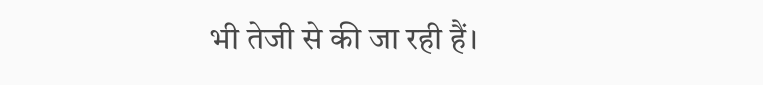भी तेजी से की जा रही हैं।